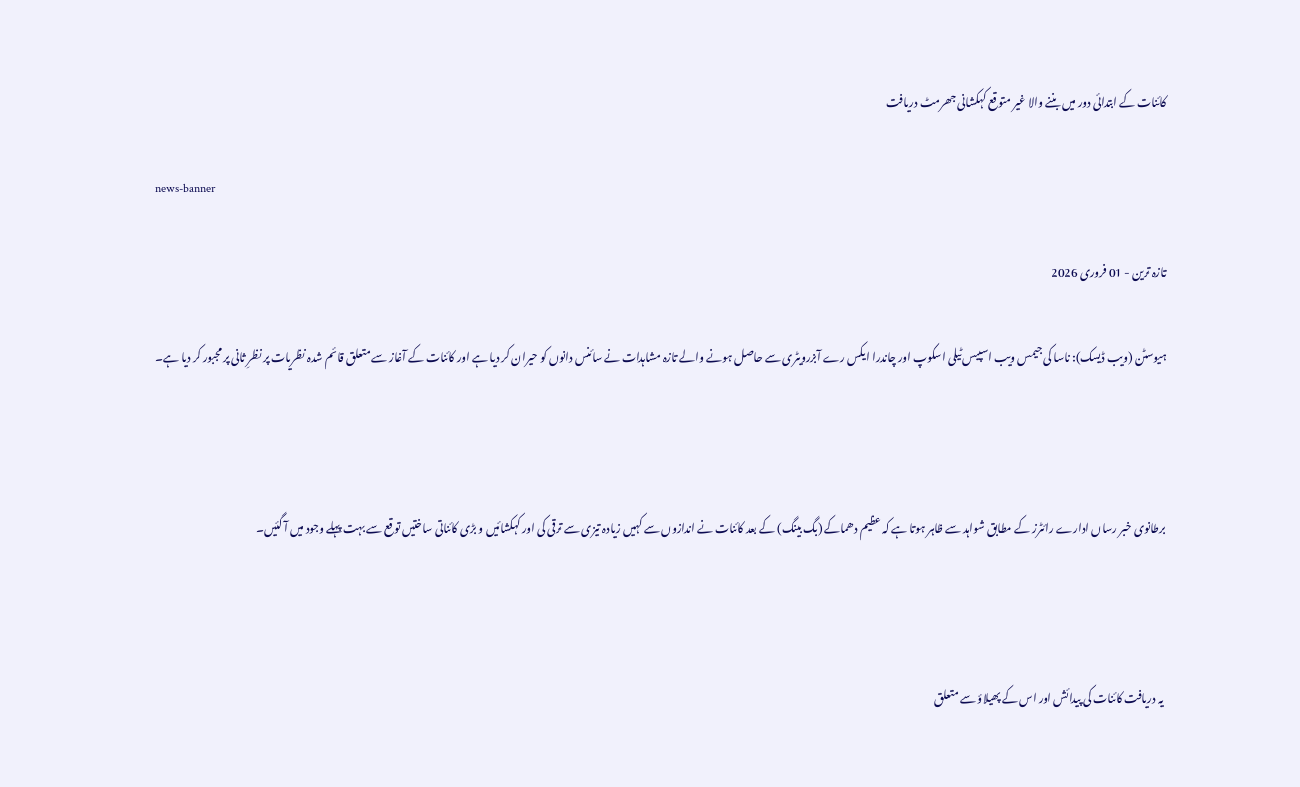کائنات کے ابتدائی دور میں بننے والا غیر متوقع کہکشانی جھرمٹ دریافت

news-banner

تازہ ترین - 01 فروری 2026

ہیوسٹن (ویب ڈیسک): ناسا کی جیمس ویب اسپیس ٹیلی اسکوپ اور چاندرا ایکس رے آبزرویٹری سے حاصل ہونے والے تازہ مشاہدات نے سائنس دانوں کو حیران کر دیا ہے اور کائنات کے آغاز سے متعلق قائم شدہ نظریات پر نظرِ ثانی پر مجبور کر دیا ہے۔



برطانوی خبر رساں ادارے رائٹرز کے مطابق شواہد سے ظاہر ہوتا ہے کہ عظیم دھماکے (بگ بینگ) کے بعد کائنات نے اندازوں سے کہیں زیادہ تیزی سے ترقی کی اور کہکشائیں و بڑی کائناتی ساختیں توقع سے بہت پہلے وجود میں آ گئیں۔



 یہ دریافت کائنات کی پیدائش اور اس کے پھیلاؤ سے متعلق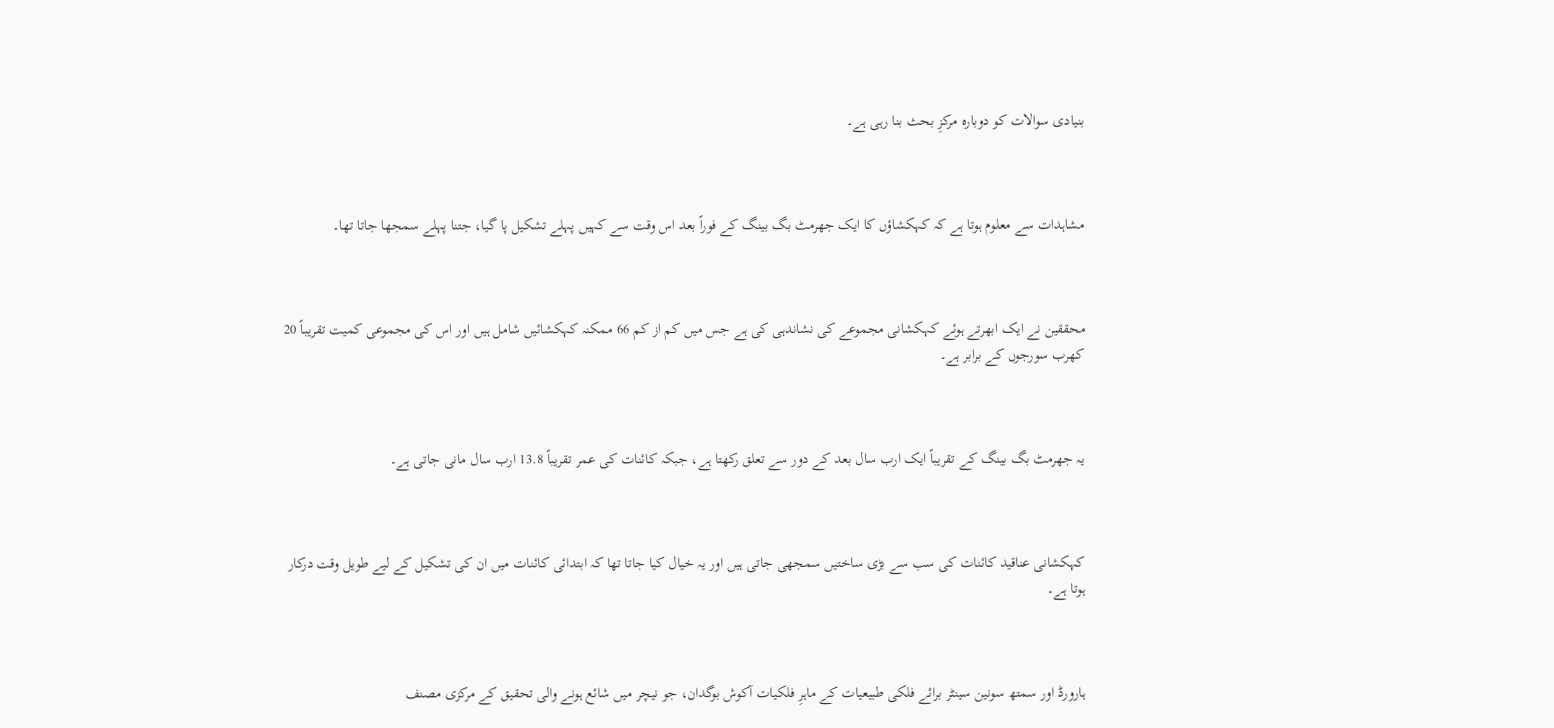بنیادی سوالات کو دوبارہ مرکزِ بحث بنا رہی ہے۔



مشاہدات سے معلوم ہوتا ہے کہ کہکشاؤں کا ایک جھرمٹ بگ بینگ کے فوراً بعد اس وقت سے کہیں پہلے تشکیل پا گیا، جتنا پہلے سمجھا جاتا تھا۔



محققین نے ایک ابھرتے ہوئے کہکشانی مجموعے کی نشاندہی کی ہے جس میں کم از کم 66 ممکنہ کہکشائیں شامل ہیں اور اس کی مجموعی کمیت تقریباً 20 کھرب سورجوں کے برابر ہے۔



یہ جھرمٹ بگ بینگ کے تقریباً ایک ارب سال بعد کے دور سے تعلق رکھتا ہے، جبکہ کائنات کی عمر تقریباً 13.8 ارب سال مانی جاتی ہے۔



کہکشانی عناقید کائنات کی سب سے بڑی ساختیں سمجھی جاتی ہیں اور یہ خیال کیا جاتا تھا کہ ابتدائی کائنات میں ان کی تشکیل کے لیے طویل وقت درکار ہوتا ہے۔



ہارورڈ اور سمتھ سونین سینٹر برائے فلکی طبیعیات کے ماہرِ فلکیات آکوش بوگدان، جو نیچر میں شائع ہونے والی تحقیق کے مرکزی مصنف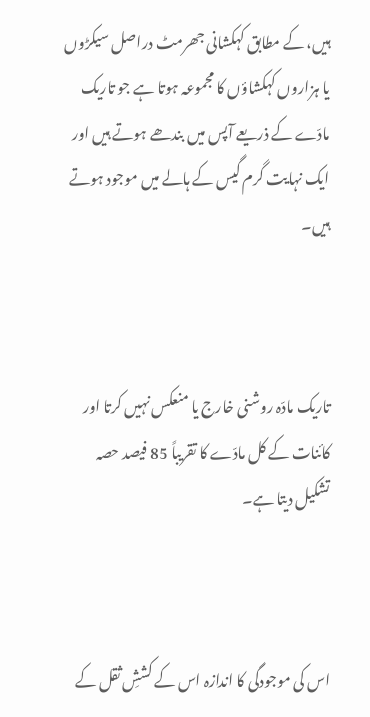ہیں، کے مطابق کہکشانی جھرمٹ دراصل سیکڑوں یا ہزاروں کہکشاؤں کا مجموعہ ہوتا ہے جو تاریک مادّے کے ذریعے آپس میں بندھے ہوتے ہیں اور ایک نہایت گرم گیس کے ہالے میں موجود ہوتے ہیں۔



تاریک مادّہ روشنی خارج یا منعکس نہیں کرتا اور کائنات کے کل مادّے کا تقریباً 85 فیصد حصہ تشکیل دیتا ہے۔



اس کی موجودگی کا اندازہ اس کے کششِ ثقل کے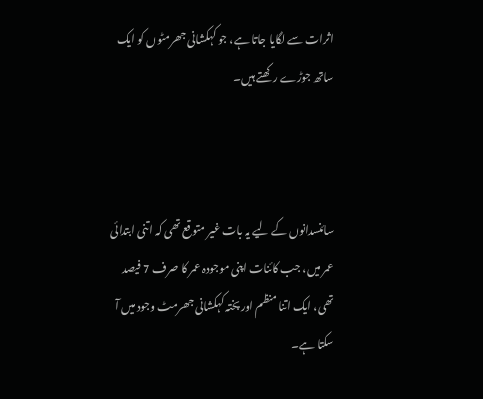اثرات سے لگایا جاتا ہے، جو کہکشانی جھرمٹوں کو ایک ساتھ جوڑے رکھتے ہیں۔



سائنسدانوں کے لیے یہ بات غیر متوقع تھی کہ اتنی ابتدائی عمر میں، جب کائنات اپنی موجودہ عمر کا صرف 7 فیصد تھی، ایک اتنا منظم اور پختہ کہکشانی جھرمٹ وجود میں آ سکتا ہے۔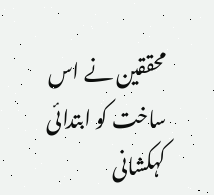محققین نے اس ساخت کو ابتدائی کہکشانی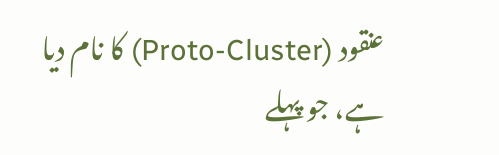عنقود (Proto-Cluster) کا نام دیا ہے، جو پہلے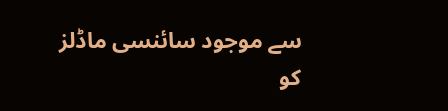سے موجود سائنسی ماڈلز کو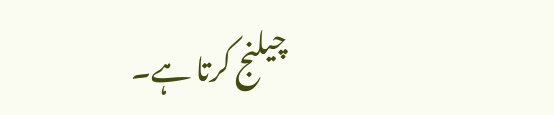چیلنج کرتا ہے۔